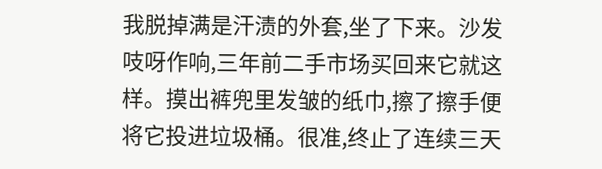我脱掉满是汗渍的外套,坐了下来。沙发吱呀作响,三年前二手市场买回来它就这样。摸出裤兜里发皱的纸巾,擦了擦手便将它投进垃圾桶。很准,终止了连续三天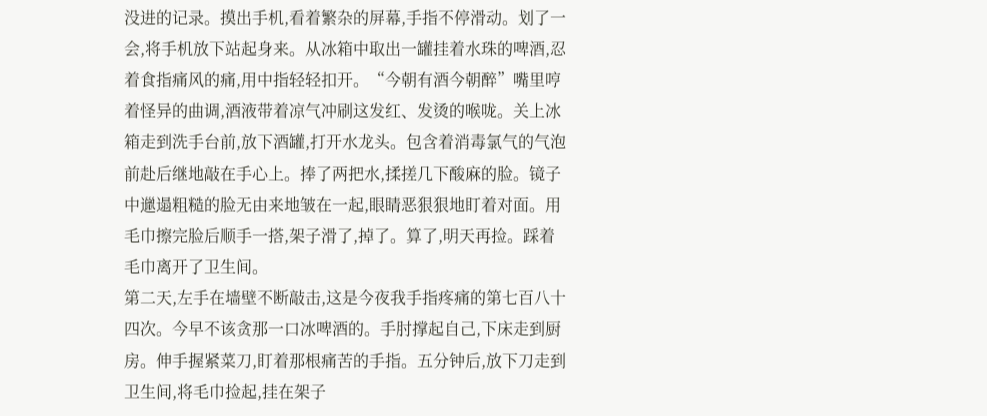没进的记录。摸出手机,看着繁杂的屏幕,手指不停滑动。划了一会,将手机放下站起身来。从冰箱中取出一罐挂着水珠的啤酒,忍着食指痛风的痛,用中指轻轻扣开。“今朝有酒今朝醉”嘴里哼着怪异的曲调,酒液带着凉气冲刷这发红、发烫的喉咙。关上冰箱走到洗手台前,放下酒罐,打开水龙头。包含着消毒氯气的气泡前赴后继地敲在手心上。捧了两把水,揉搓几下酸麻的脸。镜子中邋遢粗糙的脸无由来地皱在一起,眼睛恶狠狠地盯着对面。用毛巾擦完脸后顺手一搭,架子滑了,掉了。算了,明天再捡。踩着毛巾离开了卫生间。
第二天,左手在墙壁不断敲击,这是今夜我手指疼痛的第七百八十四次。今早不该贪那一口冰啤酒的。手肘撑起自己,下床走到厨房。伸手握紧菜刀,盯着那根痛苦的手指。五分钟后,放下刀走到卫生间,将毛巾捡起,挂在架子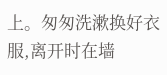上。匆匆洗漱换好衣服,离开时在墙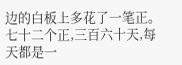边的白板上多花了一笔正。七十二个正,三百六十天,每天都是一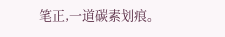笔正,一道碳素划痕。